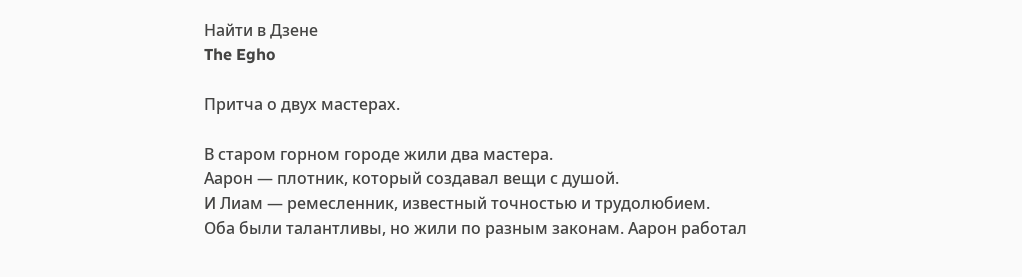Найти в Дзене
The Egho

Притча о двух мастерах.

В старом горном городе жили два мастера.
Аарон — плотник, который создавал вещи с душой.
И Лиам — ремесленник, известный точностью и трудолюбием.
Оба были талантливы, но жили по разным законам. Аарон работал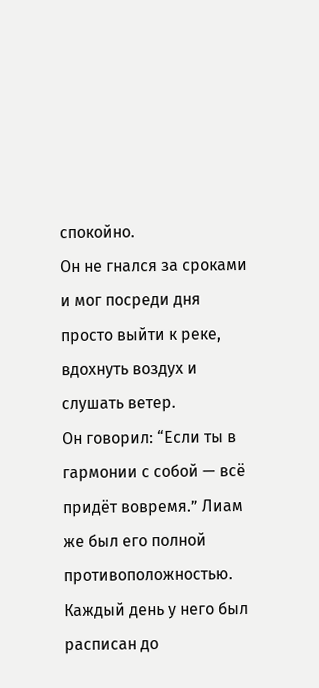спокойно.
Он не гнался за сроками и мог посреди дня просто выйти к реке, вдохнуть воздух и слушать ветер.
Он говорил: “Если ты в гармонии с собой — всё придёт вовремя.” Лиам же был его полной противоположностью.
Каждый день у него был расписан до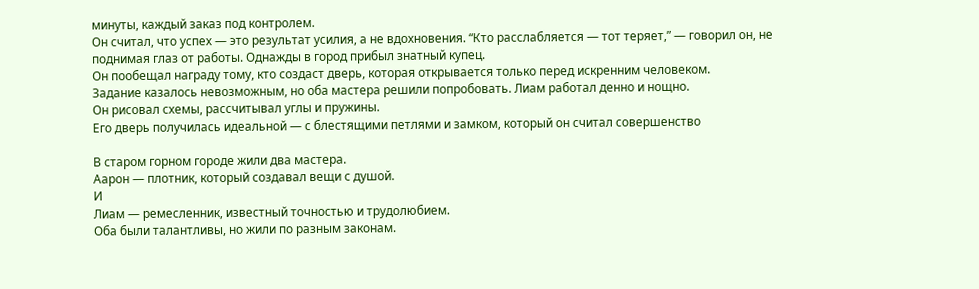минуты, каждый заказ под контролем.
Он считал, что успех — это результат усилия, а не вдохновения. “Кто расслабляется — тот теряет,” — говорил он, не поднимая глаз от работы. Однажды в город прибыл знатный купец.
Он пообещал награду тому, кто создаст дверь, которая открывается только перед искренним человеком.
Задание казалось невозможным, но оба мастера решили попробовать. Лиам работал денно и нощно.
Он рисовал схемы, рассчитывал углы и пружины.
Его дверь получилась идеальной — с блестящими петлями и замком, который он считал совершенство

В старом горном городе жили два мастера.
Аарон — плотник, который создавал вещи с душой.
И
Лиам — ремесленник, известный точностью и трудолюбием.
Оба были талантливы, но жили по разным законам.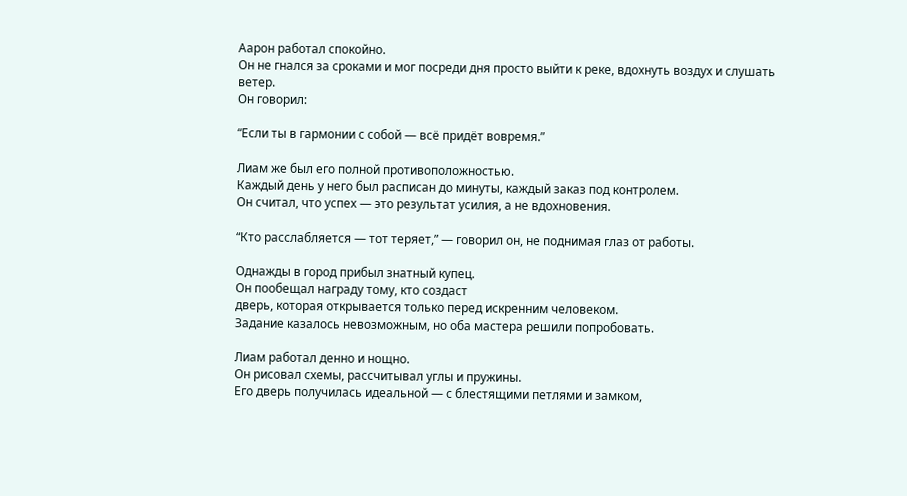Аарон работал спокойно.
Он не гнался за сроками и мог посреди дня просто выйти к реке, вдохнуть воздух и слушать ветер.
Он говорил:

“Если ты в гармонии с собой — всё придёт вовремя.”

Лиам же был его полной противоположностью.
Каждый день у него был расписан до минуты, каждый заказ под контролем.
Он считал, что успех — это результат усилия, а не вдохновения.

“Кто расслабляется — тот теряет,” — говорил он, не поднимая глаз от работы.

Однажды в город прибыл знатный купец.
Он пообещал награду тому, кто создаст
дверь, которая открывается только перед искренним человеком.
Задание казалось невозможным, но оба мастера решили попробовать.

Лиам работал денно и нощно.
Он рисовал схемы, рассчитывал углы и пружины.
Его дверь получилась идеальной — с блестящими петлями и замком,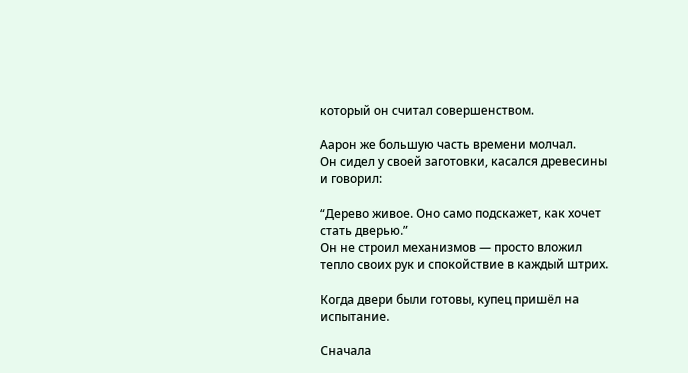который он считал совершенством.

Аарон же большую часть времени молчал.
Он сидел у своей заготовки, касался древесины и говорил:

“Дерево живое. Оно само подскажет, как хочет стать дверью.”
Он не строил механизмов — просто вложил тепло своих рук и спокойствие в каждый штрих.

Когда двери были готовы, купец пришёл на испытание.

Сначала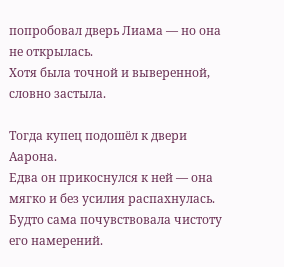попробовал дверь Лиама — но она не открылась.
Хотя была точной и выверенной, словно застыла.

Тогда купец подошёл к двери Аарона.
Едва он прикоснулся к ней — она мягко и без усилия распахнулась.
Будто сама почувствовала чистоту его намерений.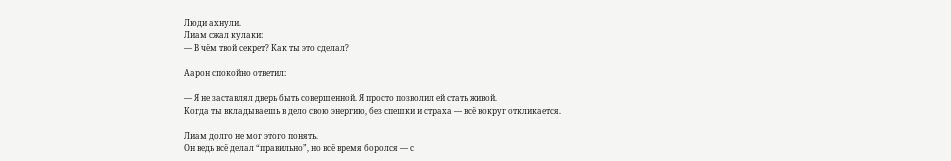Люди ахнули.
Лиам сжал кулаки:
— В чём твой секрет? Как ты это сделал?

Аарон спокойно ответил:

— Я не заставлял дверь быть совершенной. Я просто позволил ей стать живой.
Когда ты вкладываешь в дело свою энергию, без спешки и страха — всё вокруг откликается.

Лиам долго не мог этого понять.
Он ведь всё делал “правильно”, но всё время боролся — с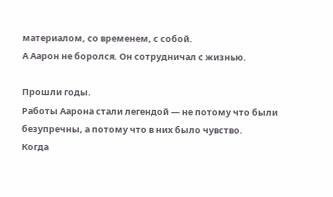материалом, со временем, с собой.
А Аарон не боролся. Он сотрудничал с жизнью.

Прошли годы.
Работы Аарона стали легендой — не потому что были безупречны, а потому что в них было чувство.
Когда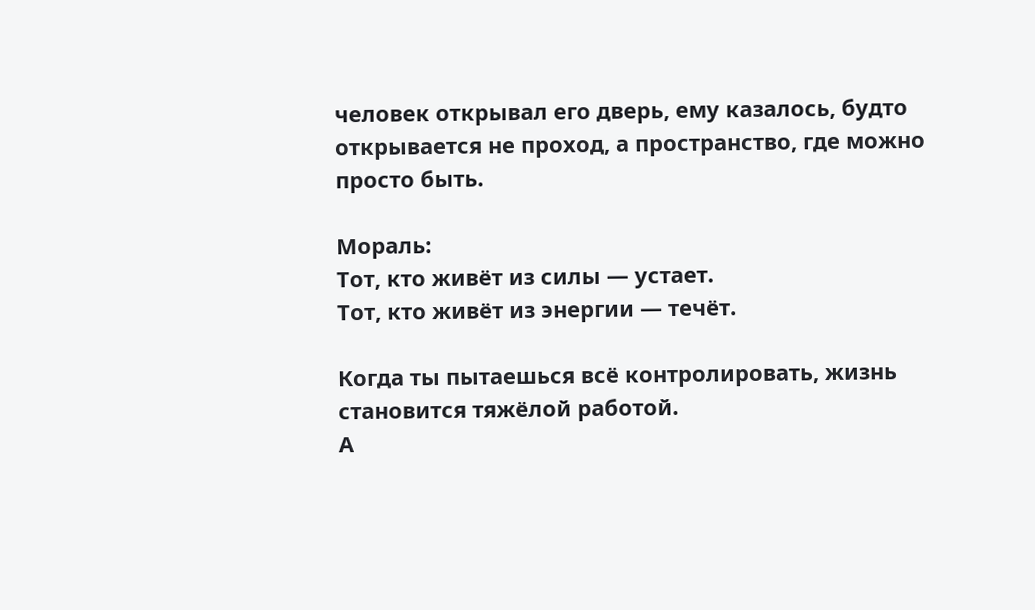человек открывал его дверь, ему казалось, будто открывается не проход, а пространство, где можно просто быть.

Мораль:
Тот, кто живёт из силы — устает.
Тот, кто живёт из энергии — течёт.

Когда ты пытаешься всё контролировать, жизнь становится тяжёлой работой.
А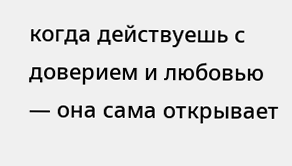когда действуешь с доверием и любовью — она сама открывает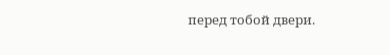перед тобой двери.